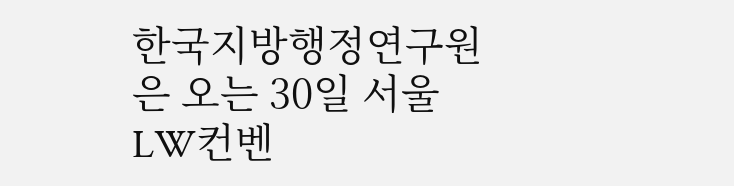한국지방행정연구원은 오는 30일 서울 LW컨벤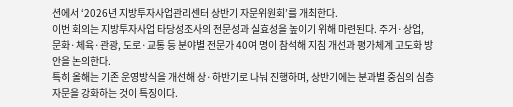션에서 ‘2026년 지방투자사업관리센터 상반기 자문위원회’를 개최한다.
이번 회의는 지방투자사업 타당성조사의 전문성과 실효성을 높이기 위해 마련된다. 주거·상업, 문화·체육·관광, 도로·교통 등 분야별 전문가 40여 명이 참석해 지침 개선과 평가체계 고도화 방안을 논의한다.
특히 올해는 기존 운영방식을 개선해 상·하반기로 나눠 진행하며, 상반기에는 분과별 중심의 심층 자문을 강화하는 것이 특징이다.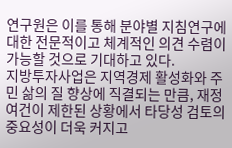연구원은 이를 통해 분야별 지침연구에 대한 전문적이고 체계적인 의견 수렴이 가능할 것으로 기대하고 있다.
지방투자사업은 지역경제 활성화와 주민 삶의 질 향상에 직결되는 만큼, 재정 여건이 제한된 상황에서 타당성 검토의 중요성이 더욱 커지고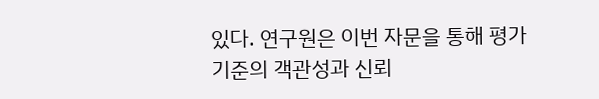있다. 연구원은 이번 자문을 통해 평가 기준의 객관성과 신뢰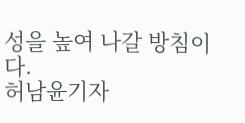성을 높여 나갈 방침이다.
허남윤기자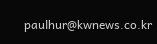paulhur@kwnews.co.kr